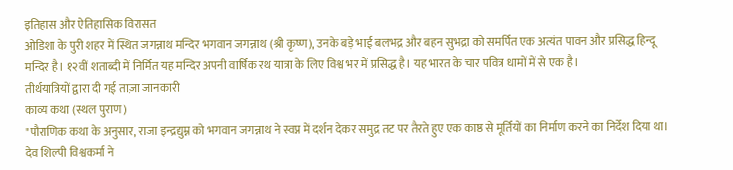इतिहास और ऐतिहासिक विरासत
ओडिशा के पुरी शहर में स्थित जगन्नाथ मन्दिर भगवान जगन्नाथ (श्री कृष्ण), उनके बड़े भाई बलभद्र और बहन सुभद्रा को समर्पित एक अत्यंत पावन और प्रसिद्ध हिन्दू मन्दिर है। १२वीं शताब्दी में निर्मित यह मन्दिर अपनी वार्षिक रथ यात्रा के लिए विश्व भर में प्रसिद्ध है। यह भारत के चार पवित्र धामों में से एक है।
तीर्थयात्रियों द्वारा दी गई ताज़ा जानकारी
काव्य कथा (स्थल पुराण)
"पौराणिक कथा के अनुसार, राजा इन्द्रद्युम्न को भगवान जगन्नाथ ने स्वप्न में दर्शन देकर समुद्र तट पर तैरते हुए एक काष्ठ से मूर्तियों का निर्माण करने का निर्देश दिया था। देव शिल्पी विश्वकर्मा ने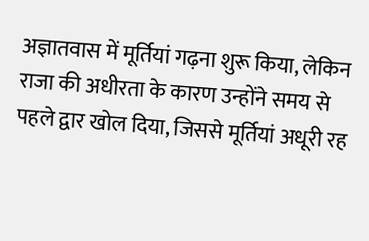अज्ञातवास में मूर्तियां गढ़ना शुरू किया, लेकिन राजा की अधीरता के कारण उन्होंने समय से पहले द्वार खोल दिया, जिससे मूर्तियां अधूरी रह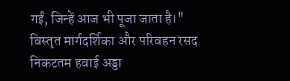गईं, जिन्हें आज भी पूजा जाता है।"
विस्तृत मार्गदर्शिका और परिवहन रसद
निकटतम हवाई अड्डा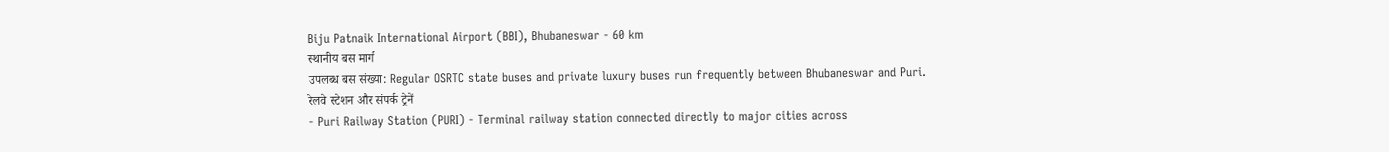Biju Patnaik International Airport (BBI), Bhubaneswar - 60 km
स्थानीय बस मार्ग
उपलब्ध बस संख्या: Regular OSRTC state buses and private luxury buses run frequently between Bhubaneswar and Puri.
रेलवे स्टेशन और संपर्क ट्रेनें
- Puri Railway Station (PURI) - Terminal railway station connected directly to major cities across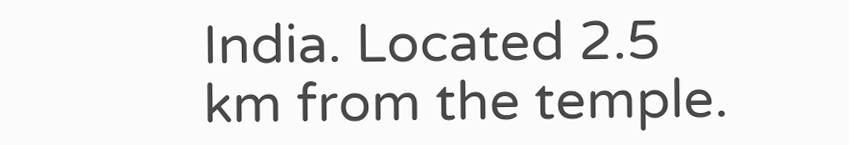India. Located 2.5 km from the temple.